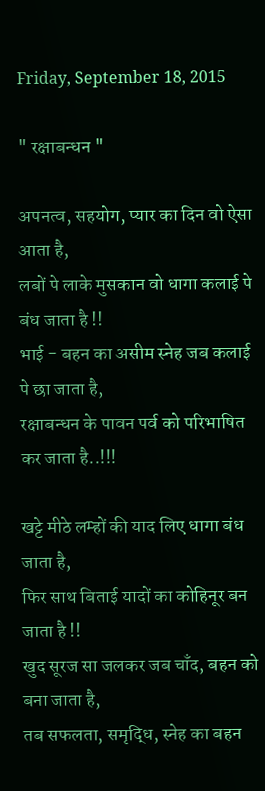Friday, September 18, 2015

" रक्षाबन्धन "

अपनत्व, सहयोग, प्यार का दिन वो ऐसा आता है,
लबों पे लाके मुसकान वो धागा कलाई पे बंध जाता है !!
भाई - बहन का असीम स्नेह जब कलाई पे छा जाता है,
रक्षाबन्धन के पावन पर्व को परिभाषित कर जाता है..!!!

खट्टे मीठे लम्हों की याद लिए धागा बंध जाता है,
फिर साथ बिताई यादों का कोहिनूर बन जाता है !!
खुद सूरज सा जलकर जब चाँद, बहन को बना जाता है,
तब सफलता, समृद्धि, स्नेह का बहन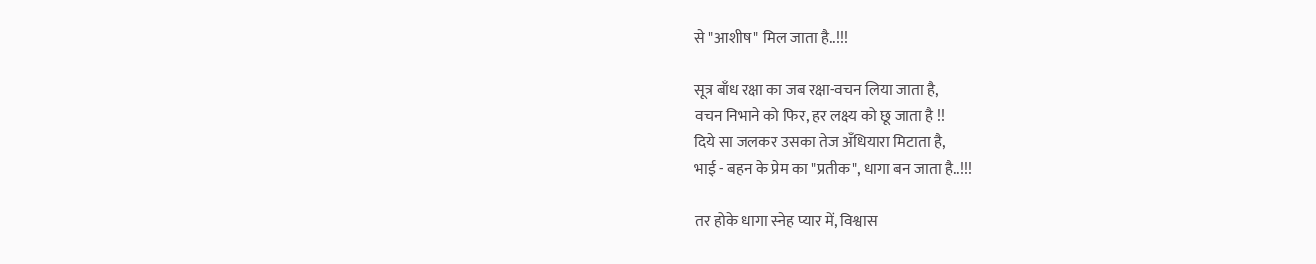से "आशीष" मिल जाता है..!!!

सूत्र बाँध रक्षा का जब रक्षा-वचन लिया जाता है,
वचन निभाने को फिर, हर लक्ष्य को छू जाता है !!
दिये सा जलकर उसका तेज अँधियारा मिटाता है,
भाई - बहन के प्रेम का "प्रतीक", धागा बन जाता है..!!!

तर होके धागा स्नेह प्यार में, विश्वास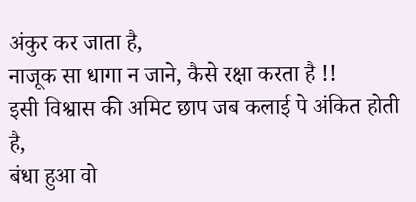अंकुर कर जाता है,
नाजूक सा धागा न जाने, कैसे रक्षा करता है !!
इसी विश्वास की अमिट छाप जब कलाई पे अंकित होती है,
बंधा हुआ वो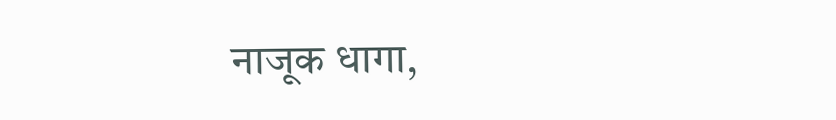नाजूक धागा,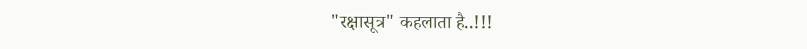"रक्षासूत्र" कहलाता है..!!!